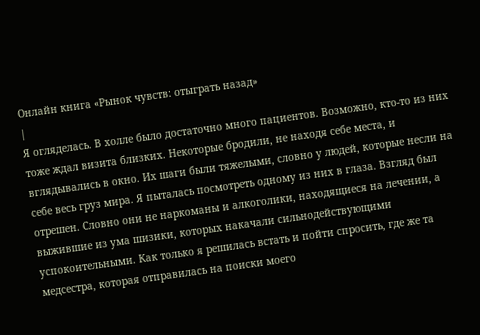Онлайн книга «Рынок чувств: отыграть назад»
|
Я огляделась. В холле было достаточно много пациентов. Возможно, кто-то из них тоже ждал визита близких. Некоторые бродили, не находя себе места, и вглядывались в окно. Их шаги были тяжелыми, словно у людей, которые несли на себе весь груз мира. Я пыталась посмотреть одному из них в глаза. Взгляд был отрешен. Словно они не наркоманы и алкоголики, находящиеся на лечении, а выжившие из ума шизики, которых накачали сильнодействующими успокоительными. Как только я решилась встать и пойти спросить, где же та медсестра, которая отправилась на поиски моего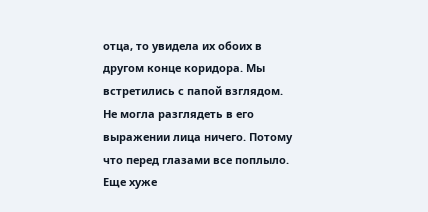отца, то увидела их обоих в другом конце коридора. Мы встретились с папой взглядом. Не могла разглядеть в его выражении лица ничего. Потому что перед глазами все поплыло. Еще хуже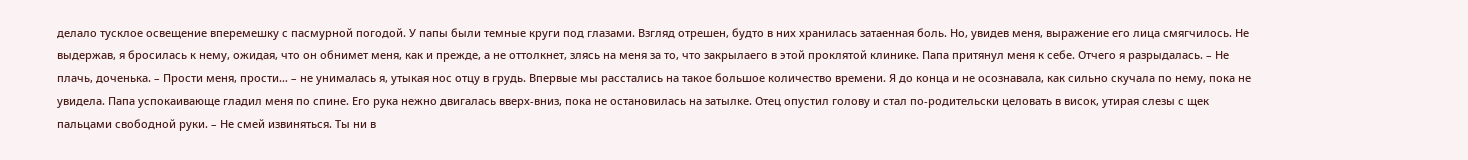делало тусклое освещение вперемешку с пасмурной погодой. У папы были темные круги под глазами. Взгляд отрешен, будто в них хранилась затаенная боль. Но, увидев меня, выражение его лица смягчилось. Не выдержав, я бросилась к нему, ожидая, что он обнимет меня, как и прежде, а не оттолкнет, злясь на меня за то, что закрылаего в этой проклятой клинике. Папа притянул меня к себе. Отчего я разрыдалась. – Не плачь, доченька. – Прости меня, прости… – не унималась я, утыкая нос отцу в грудь. Впервые мы расстались на такое большое количество времени. Я до конца и не осознавала, как сильно скучала по нему, пока не увидела. Папа успокаивающе гладил меня по спине. Его рука нежно двигалась вверх-вниз, пока не остановилась на затылке. Отец опустил голову и стал по-родительски целовать в висок, утирая слезы с щек пальцами свободной руки. – Не смей извиняться. Ты ни в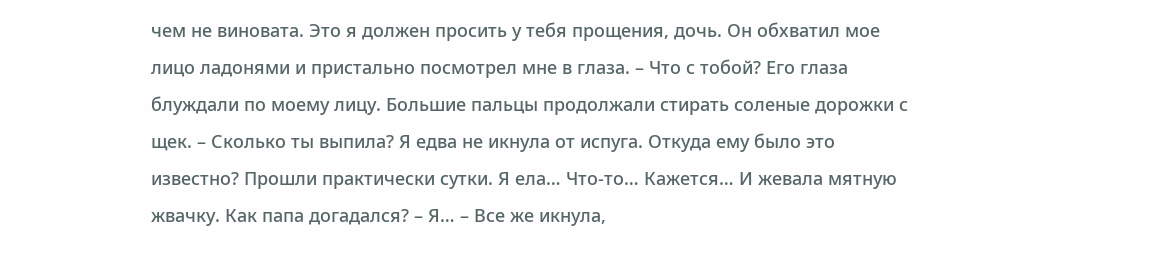чем не виновата. Это я должен просить у тебя прощения, дочь. Он обхватил мое лицо ладонями и пристально посмотрел мне в глаза. – Что с тобой? Его глаза блуждали по моему лицу. Большие пальцы продолжали стирать соленые дорожки с щек. – Сколько ты выпила? Я едва не икнула от испуга. Откуда ему было это известно? Прошли практически сутки. Я ела… Что-то… Кажется… И жевала мятную жвачку. Как папа догадался? – Я… – Все же икнула,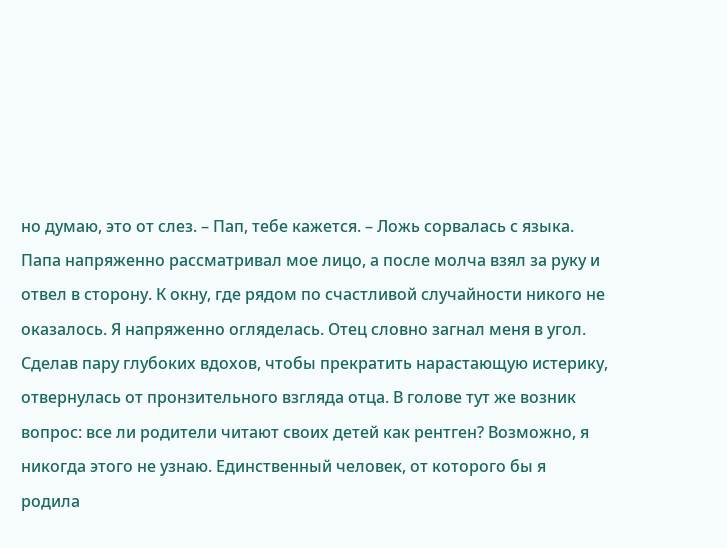но думаю, это от слез. – Пап, тебе кажется. – Ложь сорвалась с языка. Папа напряженно рассматривал мое лицо, а после молча взял за руку и отвел в сторону. К окну, где рядом по счастливой случайности никого не оказалось. Я напряженно огляделась. Отец словно загнал меня в угол. Сделав пару глубоких вдохов, чтобы прекратить нарастающую истерику, отвернулась от пронзительного взгляда отца. В голове тут же возник вопрос: все ли родители читают своих детей как рентген? Возможно, я никогда этого не узнаю. Единственный человек, от которого бы я родила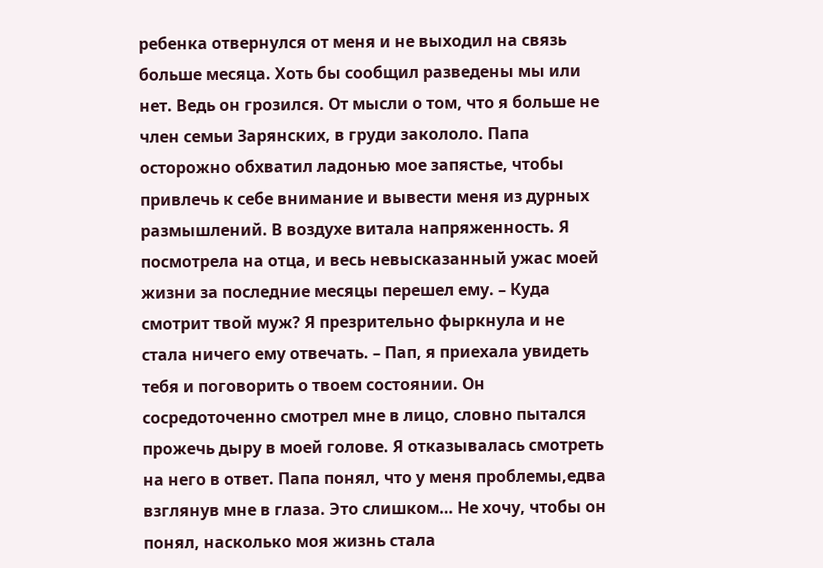ребенка отвернулся от меня и не выходил на связь больше месяца. Хоть бы сообщил разведены мы или нет. Ведь он грозился. От мысли о том, что я больше не член семьи Зарянских, в груди закололо. Папа осторожно обхватил ладонью мое запястье, чтобы привлечь к себе внимание и вывести меня из дурных размышлений. В воздухе витала напряженность. Я посмотрела на отца, и весь невысказанный ужас моей жизни за последние месяцы перешел ему. – Куда смотрит твой муж? Я презрительно фыркнула и не стала ничего ему отвечать. – Пап, я приехала увидеть тебя и поговорить о твоем состоянии. Он сосредоточенно смотрел мне в лицо, словно пытался прожечь дыру в моей голове. Я отказывалась смотреть на него в ответ. Папа понял, что у меня проблемы,едва взглянув мне в глаза. Это слишком… Не хочу, чтобы он понял, насколько моя жизнь стала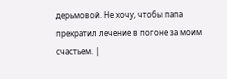дерьмовой. Не хочу, чтобы папа прекратил лечение в погоне за моим счастьем. |